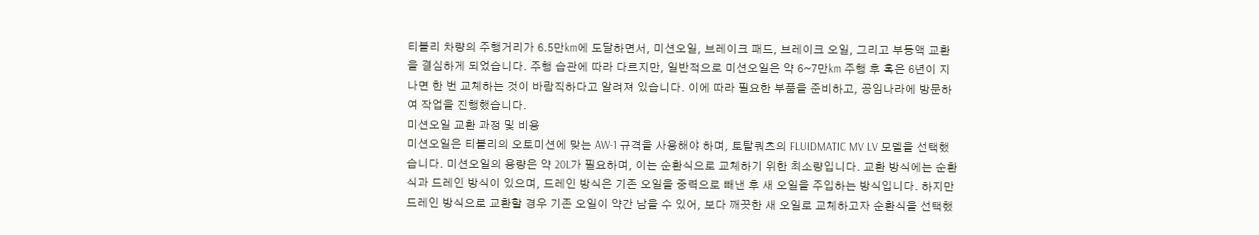티볼리 차량의 주행거리가 6.5만km에 도달하면서, 미션오일, 브레이크 패드, 브레이크 오일, 그리고 부동액 교환을 결심하게 되었습니다. 주행 습관에 따라 다르지만, 일반적으로 미션오일은 약 6~7만km 주행 후 혹은 6년이 지나면 한 번 교체하는 것이 바람직하다고 알려져 있습니다. 이에 따라 필요한 부품을 준비하고, 공임나라에 방문하여 작업을 진행했습니다.
미션오일 교환 과정 및 비용
미션오일은 티볼리의 오토미션에 맞는 AW-1 규격을 사용해야 하며, 토탈쿼츠의 FLUIDMATIC MV LV 모델을 선택했습니다. 미션오일의 용량은 약 20L가 필요하며, 이는 순환식으로 교체하기 위한 최소량입니다. 교환 방식에는 순환식과 드레인 방식이 있으며, 드레인 방식은 기존 오일을 중력으로 빼낸 후 새 오일을 주입하는 방식입니다. 하지만 드레인 방식으로 교환할 경우 기존 오일이 약간 남을 수 있어, 보다 깨끗한 새 오일로 교체하고자 순환식을 선택했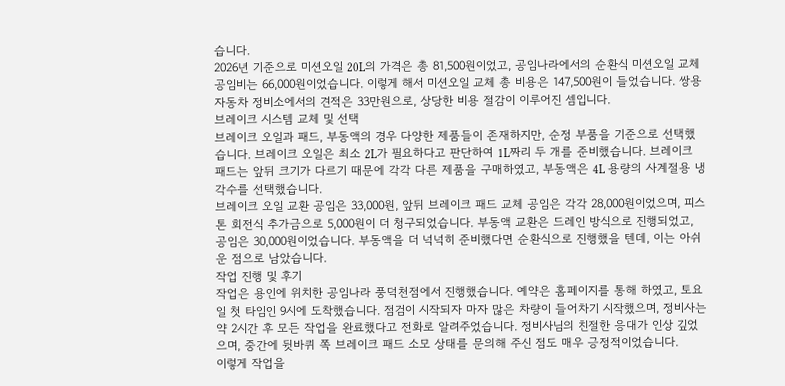습니다.
2026년 기준으로 미션오일 20L의 가격은 총 81,500원이었고, 공임나라에서의 순환식 미션오일 교체 공임비는 66,000원이었습니다. 이렇게 해서 미션오일 교체 총 비용은 147,500원이 들었습니다. 쌍용자동차 정비소에서의 견적은 33만원으로, 상당한 비용 절감이 이루어진 셈입니다.
브레이크 시스템 교체 및 선택
브레이크 오일과 패드, 부동액의 경우 다양한 제품들이 존재하지만, 순정 부품을 기준으로 선택했습니다. 브레이크 오일은 최소 2L가 필요하다고 판단하여 1L짜리 두 개를 준비했습니다. 브레이크 패드는 앞뒤 크기가 다르기 때문에 각각 다른 제품을 구매하였고, 부동액은 4L 용량의 사계절용 냉각수를 선택했습니다.
브레이크 오일 교환 공임은 33,000원, 앞뒤 브레이크 패드 교체 공임은 각각 28,000원이었으며, 피스톤 회전식 추가금으로 5,000원이 더 청구되었습니다. 부동액 교환은 드레인 방식으로 진행되었고, 공임은 30,000원이었습니다. 부동액을 더 넉넉히 준비했다면 순환식으로 진행했을 텐데, 이는 아쉬운 점으로 남았습니다.
작업 진행 및 후기
작업은 용인에 위치한 공임나라 풍덕천점에서 진행했습니다. 예약은 홈페이지를 통해 하였고, 토요일 첫 타임인 9시에 도착했습니다. 점검이 시작되자 마자 많은 차량이 들어차기 시작했으며, 정비사는 약 2시간 후 모든 작업을 완료했다고 전화로 알려주었습니다. 정비사님의 친절한 응대가 인상 깊었으며, 중간에 뒷바퀴 쪽 브레이크 패드 소모 상태를 문의해 주신 점도 매우 긍정적이었습니다.
이렇게 작업을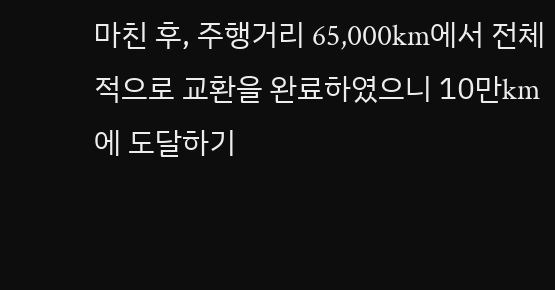마친 후, 주행거리 65,000km에서 전체적으로 교환을 완료하였으니 10만km에 도달하기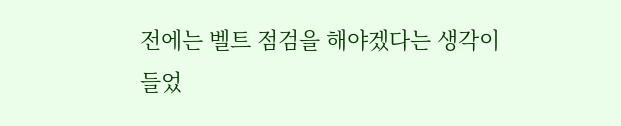전에는 벨트 점검을 해야겠다는 생각이 들었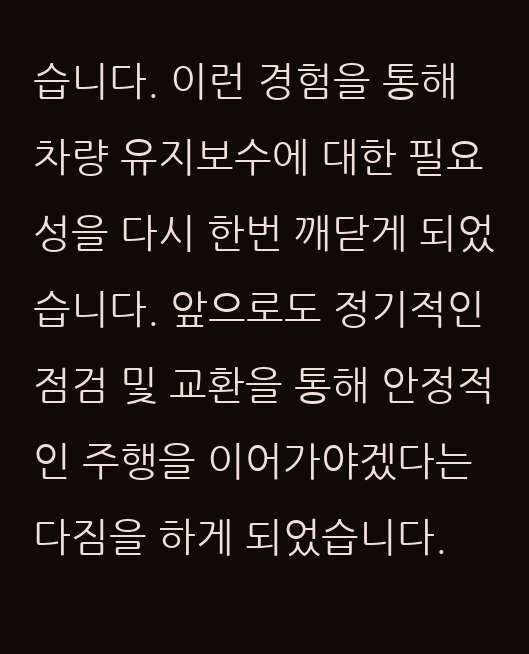습니다. 이런 경험을 통해 차량 유지보수에 대한 필요성을 다시 한번 깨닫게 되었습니다. 앞으로도 정기적인 점검 및 교환을 통해 안정적인 주행을 이어가야겠다는 다짐을 하게 되었습니다.